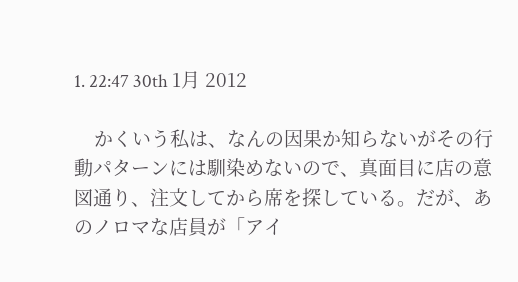1. 22:47 30th 1月 2012

    かくいう私は、なんの因果か知らないがその行動パターンには馴染めないので、真面目に店の意図通り、注文してから席を探している。だが、あのノロマな店員が「アイ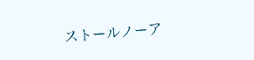ストールノーア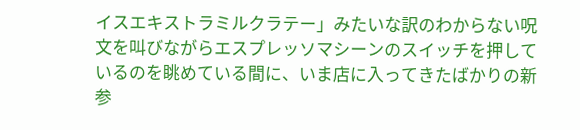イスエキストラミルクラテー」みたいな訳のわからない呪文を叫びながらエスプレッソマシーンのスイッチを押しているのを眺めている間に、いま店に入ってきたばかりの新参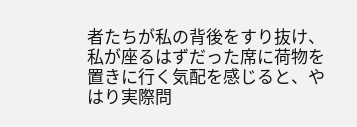者たちが私の背後をすり抜け、私が座るはずだった席に荷物を置きに行く気配を感じると、やはり実際問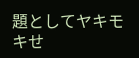題としてヤキモキせ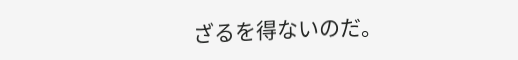ざるを得ないのだ。